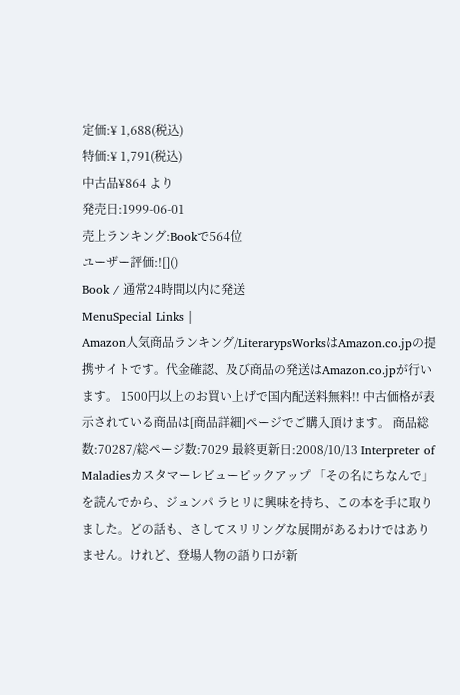定価:¥ 1,688(税込)
特価:¥ 1,791(税込)
中古品¥864 より
発売日:1999-06-01
売上ランキング:Bookで564位
ユーザー評価:![]()
Book / 通常24時間以内に発送
MenuSpecial Links |
Amazon人気商品ランキング/LiterarypsWorksはAmazon.co.jpの提携サイトです。代金確認、及び商品の発送はAmazon.co.jpが行います。 1500円以上のお買い上げで国内配送料無料!! 中古価格が表示されている商品は[商品詳細]ページでご購入頂けます。 商品総数:70287/総ページ数:7029 最終更新日:2008/10/13 Interpreter of Maladiesカスタマーレビューピックアップ 「その名にちなんで」を読んでから、ジュンパ ラヒリに興味を持ち、この本を手に取りました。どの話も、さしてスリリングな展開があるわけではありません。けれど、登場人物の語り口が新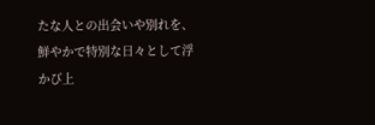たな人との出会いや別れを、鮮やかで特別な日々として浮かび上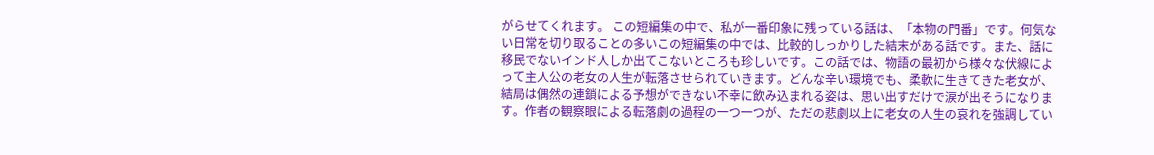がらせてくれます。 この短編集の中で、私が一番印象に残っている話は、「本物の門番」です。何気ない日常を切り取ることの多いこの短編集の中では、比較的しっかりした結末がある話です。また、話に移民でないインド人しか出てこないところも珍しいです。この話では、物語の最初から様々な伏線によって主人公の老女の人生が転落させられていきます。どんな辛い環境でも、柔軟に生きてきた老女が、結局は偶然の連鎖による予想ができない不幸に飲み込まれる姿は、思い出すだけで涙が出そうになります。作者の観察眼による転落劇の過程の一つ一つが、ただの悲劇以上に老女の人生の哀れを強調してい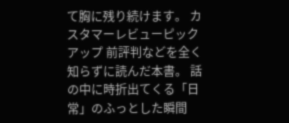て胸に残り続けます。 カスタマーレビューピックアップ 前評判などを全く知らずに読んだ本書。 話の中に時折出てくる「日常」のふっとした瞬間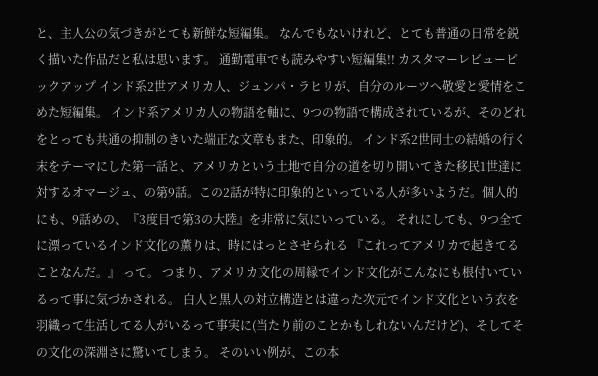と、主人公の気づきがとても新鮮な短編集。 なんでもないけれど、とても普通の日常を鋭く描いた作品だと私は思います。 通勤電車でも読みやすい短編集!! カスタマーレビューピックアップ インド系2世アメリカ人、ジュンパ・ラヒリが、自分のルーツへ敬愛と愛情をこめた短編集。 インド系アメリカ人の物語を軸に、9つの物語で構成されているが、そのどれをとっても共通の抑制のきいた端正な文章もまた、印象的。 インド系2世同士の結婚の行く末をテーマにした第一話と、アメリカという土地で自分の道を切り開いてきた移民1世達に対するオマージュ、の第9話。この2話が特に印象的といっている人が多いようだ。個人的にも、9話めの、『3度目で第3の大陸』を非常に気にいっている。 それにしても、9つ全てに漂っているインド文化の薫りは、時にはっとさせられる 『これってアメリカで起きてることなんだ。』 って。 つまり、アメリカ文化の周縁でインド文化がこんなにも根付いているって事に気づかされる。 白人と黒人の対立構造とは違った次元でインド文化という衣を羽織って生活してる人がいるって事実に(当たり前のことかもしれないんだけど)、そしてその文化の深淵さに驚いてしまう。 そのいい例が、この本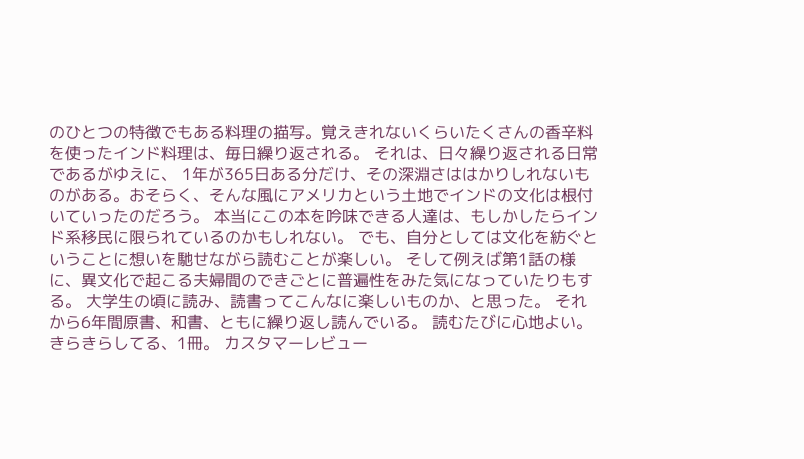のひとつの特徴でもある料理の描写。覚えきれないくらいたくさんの香辛料を使ったインド料理は、毎日繰り返される。 それは、日々繰り返される日常であるがゆえに、 1年が365日ある分だけ、その深淵さははかりしれないものがある。おそらく、そんな風にアメリカという土地でインドの文化は根付いていったのだろう。 本当にこの本を吟味できる人達は、もしかしたらインド系移民に限られているのかもしれない。 でも、自分としては文化を紡ぐということに想いを馳せながら読むことが楽しい。 そして例えば第1話の様に、異文化で起こる夫婦間のできごとに普遍性をみた気になっていたりもする。 大学生の頃に読み、読書ってこんなに楽しいものか、と思った。 それから6年間原書、和書、ともに繰り返し読んでいる。 読むたびに心地よい。 きらきらしてる、1冊。 カスタマーレビュー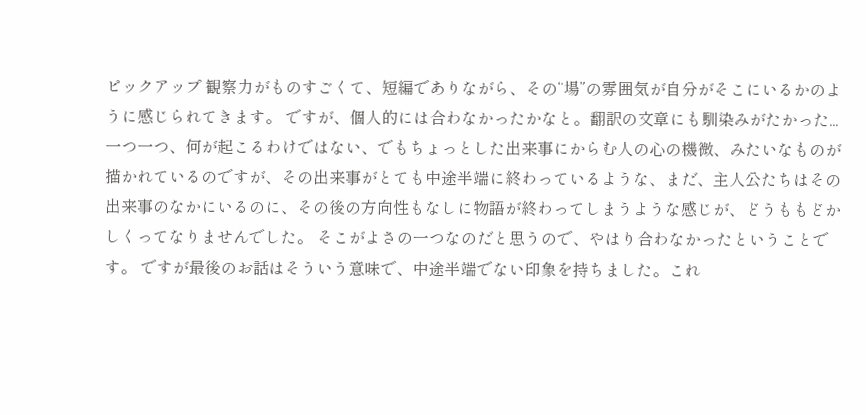ピックアップ 観察力がものすごくて、短編でありながら、その“場”の雰囲気が自分がそこにいるかのように感じられてきます。 ですが、個人的には合わなかったかなと。翻訳の文章にも馴染みがたかった... 一つ一つ、何が起こるわけではない、でもちょっとした出来事にからむ人の心の機微、みたいなものが描かれているのですが、その出来事がとても中途半端に終わっているような、まだ、主人公たちはその出来事のなかにいるのに、その後の方向性もなしに物語が終わってしまうような感じが、どうももどかしくってなりませんでした。 そこがよさの一つなのだと思うので、やはり合わなかったということです。 ですが最後のお話はそういう意味で、中途半端でない印象を持ちました。これ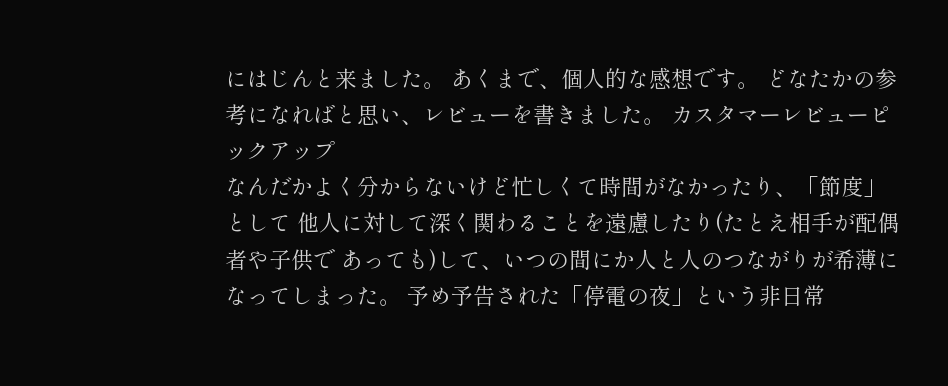にはじんと来ました。 あくまで、個人的な感想です。 どなたかの参考になればと思い、レビューを書きました。 カスタマーレビューピックアップ
なんだかよく分からないけど忙しくて時間がなかったり、「節度」として 他人に対して深く関わることを遠慮したり(たとえ相手が配偶者や子供で あっても)して、いつの間にか人と人のつながりが希薄になってしまった。 予め予告された「停電の夜」という非日常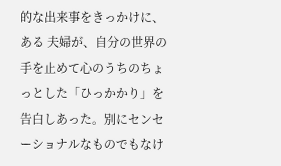的な出来事をきっかけに、ある 夫婦が、自分の世界の手を止めて心のうちのちょっとした「ひっかかり」を 告白しあった。別にセンセーショナルなものでもなけ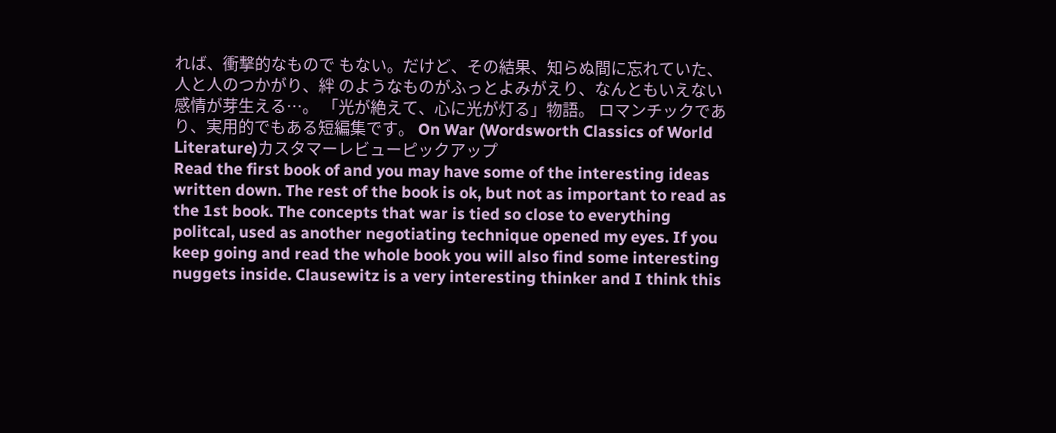れば、衝撃的なもので もない。だけど、その結果、知らぬ間に忘れていた、人と人のつかがり、絆 のようなものがふっとよみがえり、なんともいえない感情が芽生える…。 「光が絶えて、心に光が灯る」物語。 ロマンチックであり、実用的でもある短編集です。 On War (Wordsworth Classics of World Literature)カスタマーレビューピックアップ
Read the first book of and you may have some of the interesting ideas written down. The rest of the book is ok, but not as important to read as the 1st book. The concepts that war is tied so close to everything politcal, used as another negotiating technique opened my eyes. If you keep going and read the whole book you will also find some interesting nuggets inside. Clausewitz is a very interesting thinker and I think this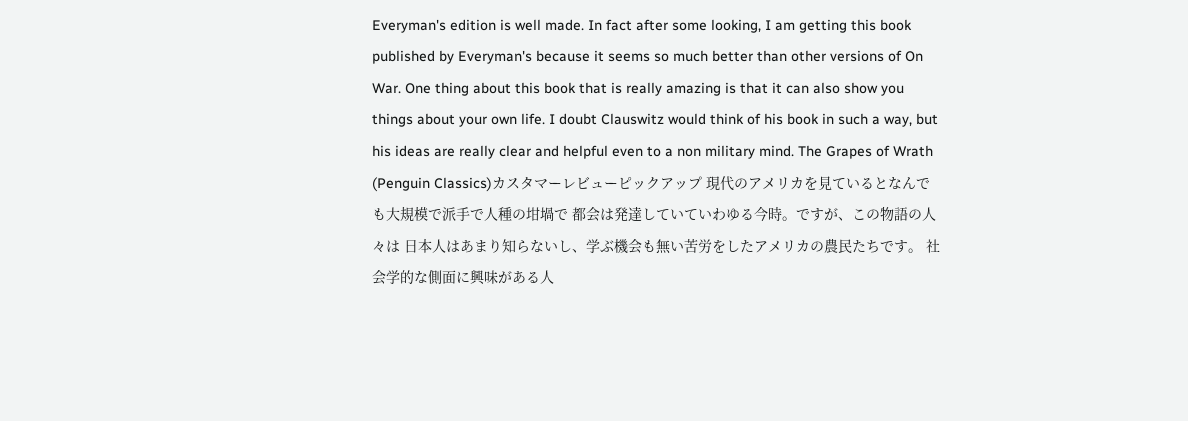Everyman's edition is well made. In fact after some looking, I am getting this book published by Everyman's because it seems so much better than other versions of On War. One thing about this book that is really amazing is that it can also show you things about your own life. I doubt Clauswitz would think of his book in such a way, but his ideas are really clear and helpful even to a non military mind. The Grapes of Wrath (Penguin Classics)カスタマーレビューピックアップ 現代のアメリカを見ているとなんでも大規模で派手で人種の坩堝で 都会は発達していていわゆる今時。ですが、この物語の人々は 日本人はあまり知らないし、学ぶ機会も無い苦労をしたアメリカの農民たちです。 社会学的な側面に興味がある人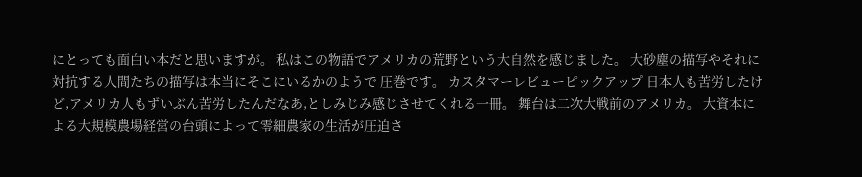にとっても面白い本だと思いますが。 私はこの物語でアメリカの荒野という大自然を感じました。 大砂塵の描写やそれに対抗する人間たちの描写は本当にそこにいるかのようで 圧巻です。 カスタマーレビューピックアップ 日本人も苦労したけど,アメリカ人もずいぶん苦労したんだなあ,としみじみ感じさせてくれる一冊。 舞台は二次大戦前のアメリカ。 大資本による大規模農場経営の台頭によって零細農家の生活が圧迫さ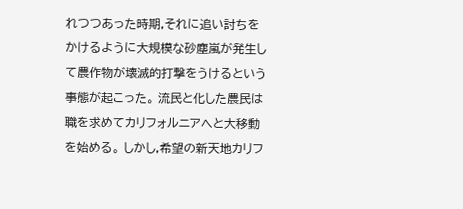れつつあった時期,それに追い討ちをかけるように大規模な砂塵嵐が発生して農作物が壊滅的打撃をうけるという事態が起こった。 流民と化した農民は職を求めてカリフォルニアへと大移動を始める。 しかし,希望の新天地カリフ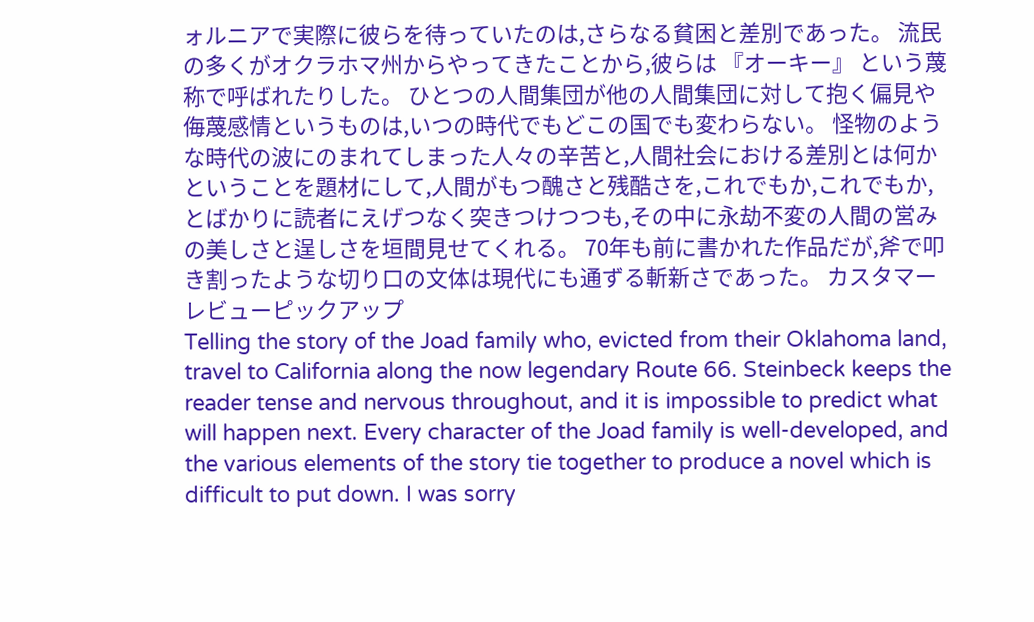ォルニアで実際に彼らを待っていたのは,さらなる貧困と差別であった。 流民の多くがオクラホマ州からやってきたことから,彼らは 『オーキー』 という蔑称で呼ばれたりした。 ひとつの人間集団が他の人間集団に対して抱く偏見や侮蔑感情というものは,いつの時代でもどこの国でも変わらない。 怪物のような時代の波にのまれてしまった人々の辛苦と,人間社会における差別とは何かということを題材にして,人間がもつ醜さと残酷さを,これでもか,これでもか,とばかりに読者にえげつなく突きつけつつも,その中に永劫不変の人間の営みの美しさと逞しさを垣間見せてくれる。 70年も前に書かれた作品だが,斧で叩き割ったような切り口の文体は現代にも通ずる斬新さであった。 カスタマーレビューピックアップ
Telling the story of the Joad family who, evicted from their Oklahoma land, travel to California along the now legendary Route 66. Steinbeck keeps the reader tense and nervous throughout, and it is impossible to predict what will happen next. Every character of the Joad family is well-developed, and the various elements of the story tie together to produce a novel which is difficult to put down. I was sorry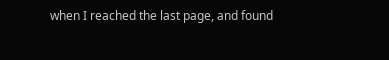when I reached the last page, and found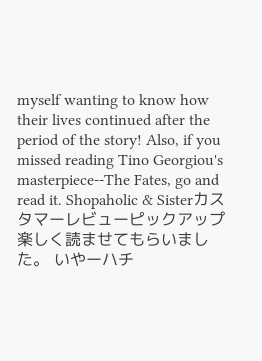myself wanting to know how their lives continued after the period of the story! Also, if you missed reading Tino Georgiou's masterpiece--The Fates, go and read it. Shopaholic & Sisterカスタマーレビューピックアップ 楽しく読ませてもらいました。 いやーハチ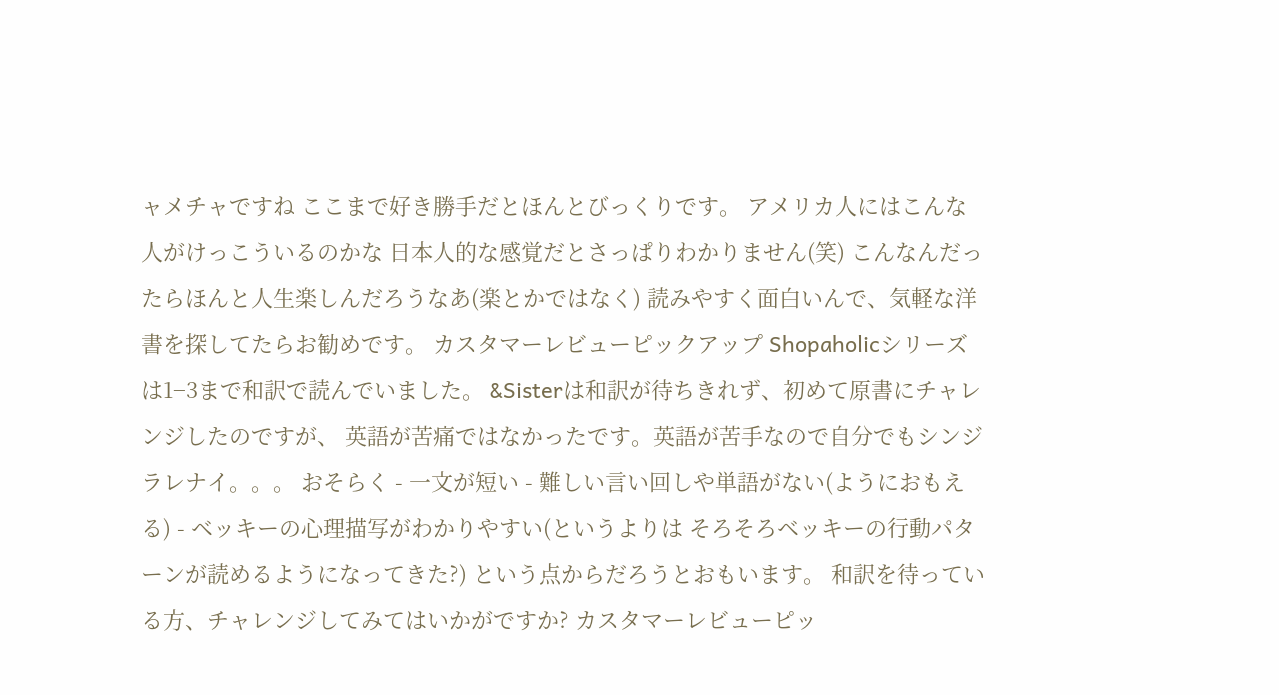ャメチャですね ここまで好き勝手だとほんとびっくりです。 アメリカ人にはこんな人がけっこういるのかな 日本人的な感覚だとさっぱりわかりません(笑) こんなんだったらほんと人生楽しんだろうなあ(楽とかではなく) 読みやすく面白いんで、気軽な洋書を探してたらお勧めです。 カスタマーレビューピックアップ Shopaholicシリーズは1−3まで和訳で読んでいました。 &Sisterは和訳が待ちきれず、初めて原書にチャレンジしたのですが、 英語が苦痛ではなかったです。英語が苦手なので自分でもシンジラレナイ。。。 おそらく - 一文が短い - 難しい言い回しや単語がない(ようにおもえる) - ベッキーの心理描写がわかりやすい(というよりは そろそろベッキーの行動パターンが読めるようになってきた?) という点からだろうとおもいます。 和訳を待っている方、チャレンジしてみてはいかがですか? カスタマーレビューピッ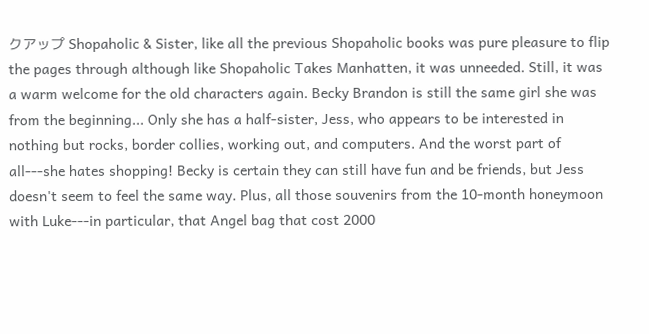クアップ Shopaholic & Sister, like all the previous Shopaholic books was pure pleasure to flip the pages through although like Shopaholic Takes Manhatten, it was unneeded. Still, it was a warm welcome for the old characters again. Becky Brandon is still the same girl she was from the beginning... Only she has a half-sister, Jess, who appears to be interested in nothing but rocks, border collies, working out, and computers. And the worst part of all---she hates shopping! Becky is certain they can still have fun and be friends, but Jess doesn't seem to feel the same way. Plus, all those souvenirs from the 10-month honeymoon with Luke---in particular, that Angel bag that cost 2000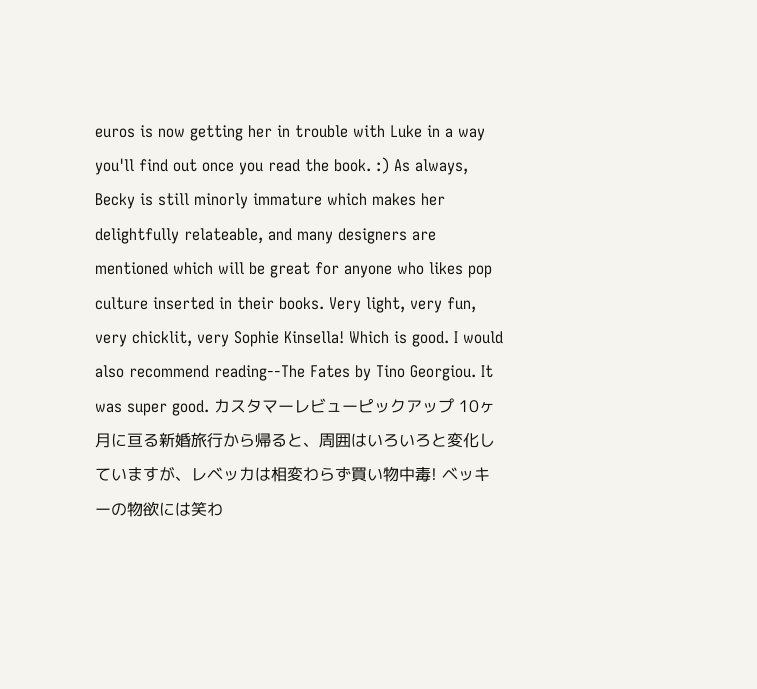euros is now getting her in trouble with Luke in a way you'll find out once you read the book. :) As always, Becky is still minorly immature which makes her delightfully relateable, and many designers are mentioned which will be great for anyone who likes pop culture inserted in their books. Very light, very fun, very chicklit, very Sophie Kinsella! Which is good. I would also recommend reading--The Fates by Tino Georgiou. It was super good. カスタマーレビューピックアップ 10ヶ月に亘る新婚旅行から帰ると、周囲はいろいろと変化していますが、レベッカは相変わらず買い物中毒! ベッキーの物欲には笑わ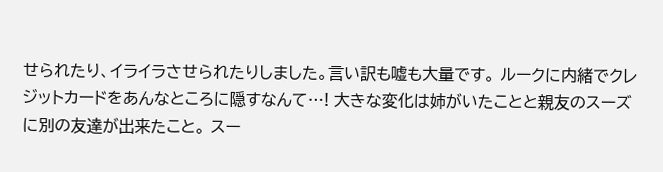せられたり、イライラさせられたりしました。言い訳も嘘も大量です。 ルークに内緒でクレジットカードをあんなところに隠すなんて…! 大きな変化は姉がいたことと親友のスーズに別の友達が出来たこと。 スー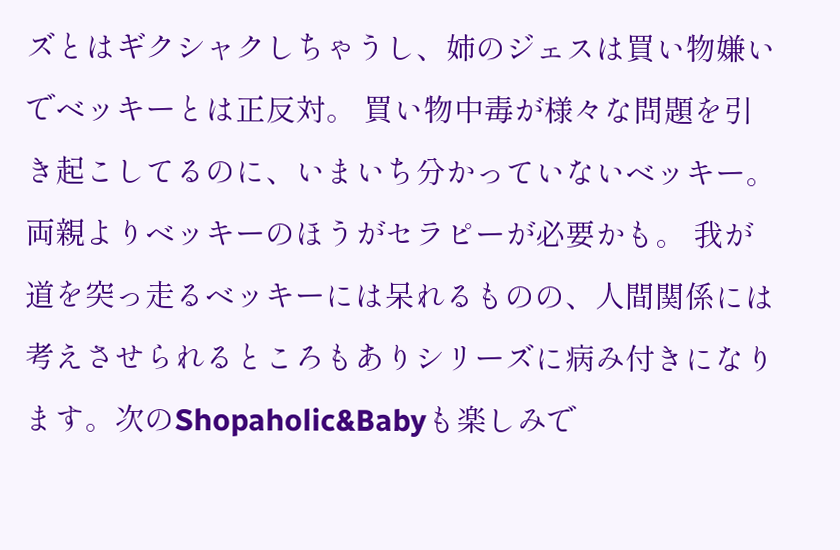ズとはギクシャクしちゃうし、姉のジェスは買い物嫌いでベッキーとは正反対。 買い物中毒が様々な問題を引き起こしてるのに、いまいち分かっていないベッキー。両親よりベッキーのほうがセラピーが必要かも。 我が道を突っ走るベッキーには呆れるものの、人間関係には考えさせられるところもありシリーズに病み付きになります。次のShopaholic&Babyも楽しみで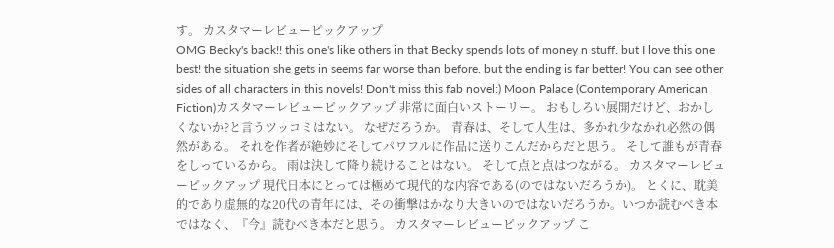す。 カスタマーレビューピックアップ
OMG Becky's back!! this one's like others in that Becky spends lots of money n stuff. but I love this one best! the situation she gets in seems far worse than before. but the ending is far better! You can see other sides of all characters in this novels! Don't miss this fab novel:) Moon Palace (Contemporary American Fiction)カスタマーレビューピックアップ 非常に面白いストーリー。 おもしろい展開だけど、おかしくないか?と言うツッコミはない。 なぜだろうか。 青春は、そして人生は、多かれ少なかれ必然の偶然がある。 それを作者が絶妙にそしてパワフルに作品に送りこんだからだと思う。 そして誰もが青春をしっているから。 雨は決して降り続けることはない。 そして点と点はつながる。 カスタマーレビューピックアップ 現代日本にとっては極めて現代的な内容である(のではないだろうか)。 とくに、耽美的であり虚無的な20代の青年には、その衝撃はかなり大きいのではないだろうか。いつか読むべき本ではなく、『今』読むべき本だと思う。 カスタマーレビューピックアップ こ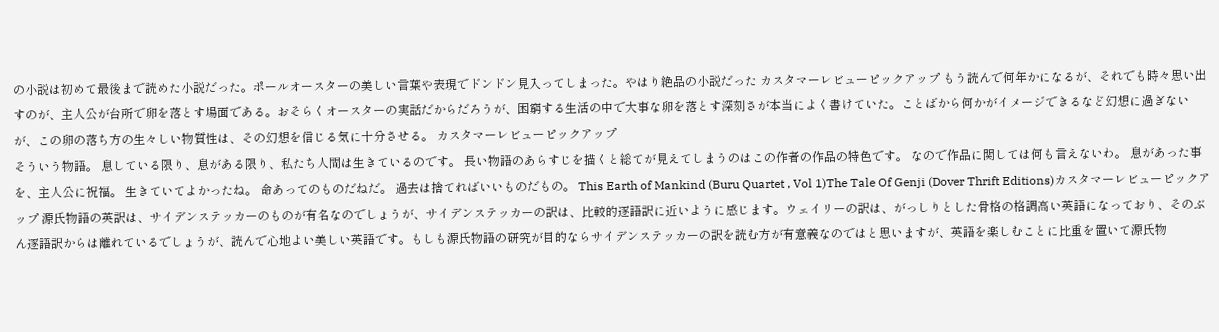の小説は初めて最後まで読めた小説だった。ポールオースターの美しい言葉や表現でドンドン見入ってしまった。やはり絶品の小説だった カスタマーレビューピックアップ もう読んで何年かになるが、それでも時々思い出すのが、主人公が台所で卵を落とす場面である。おそらくオースターの実話だからだろうが、困窮する生活の中で大事な卵を落とす深刻さが本当によく書けていた。ことばから何かがイメージできるなど幻想に過ぎないが、この卵の落ち方の生々しい物質性は、その幻想を信じる気に十分させる。 カスタマーレビューピックアップ
そういう物語。 息している限り、息がある限り、私たち人間は生きているのです。 長い物語のあらすじを描くと総てが見えてしまうのはこの作者の作品の特色です。 なので作品に関しては何も言えないわ。 息があった事を、主人公に祝福。 生きていてよかったね。 命あってのものだねだ。 過去は捨てればいいものだもの。 This Earth of Mankind (Buru Quartet , Vol 1)The Tale Of Genji (Dover Thrift Editions)カスタマーレビューピックアップ 源氏物語の英訳は、サイデンステッカーのものが有名なのでしょうが、サイデンステッカーの訳は、比較的逐語訳に近いように感じます。ウェイリーの訳は、がっしりとした骨格の格調高い英語になっており、そのぶん逐語訳からは離れているでしょうが、読んで心地よい美しい英語です。もしも源氏物語の研究が目的ならサイデンステッカーの訳を読む方が有意義なのではと思いますが、英語を楽しむことに比重を置いて源氏物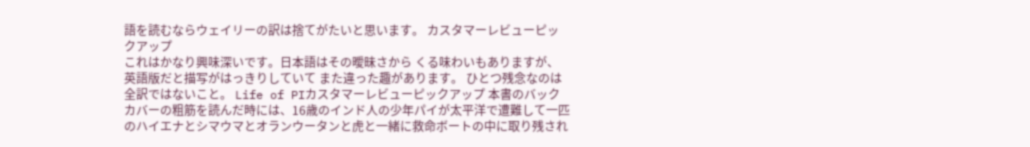語を読むならウェイリーの訳は捨てがたいと思います。 カスタマーレビューピックアップ
これはかなり興味深いです。日本語はその曖昧さから くる味わいもありますが、英語版だと描写がはっきりしていて また違った趣があります。 ひとつ残念なのは全訳ではないこと。 Life of PIカスタマーレビューピックアップ 本書のバックカバーの粗筋を読んだ時には、16歳のインド人の少年パイが太平洋で遭難して一匹のハイエナとシマウマとオランウータンと虎と一緒に救命ボートの中に取り残され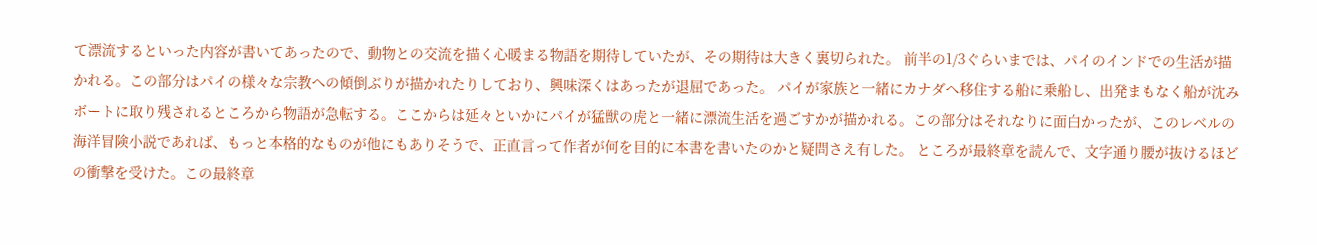て漂流するといった内容が書いてあったので、動物との交流を描く心暖まる物語を期待していたが、その期待は大きく裏切られた。 前半の1/3ぐらいまでは、パイのインドでの生活が描かれる。この部分はパイの様々な宗教への傾倒ぶりが描かれたりしており、興味深くはあったが退屈であった。 パイが家族と一緒にカナダへ移住する船に乗船し、出発まもなく船が沈みボートに取り残されるところから物語が急転する。ここからは延々といかにパイが猛獣の虎と一緒に漂流生活を過ごすかが描かれる。この部分はそれなりに面白かったが、このレベルの海洋冒険小説であれば、もっと本格的なものが他にもありそうで、正直言って作者が何を目的に本書を書いたのかと疑問さえ有した。 ところが最終章を読んで、文字通り腰が抜けるほどの衝撃を受けた。この最終章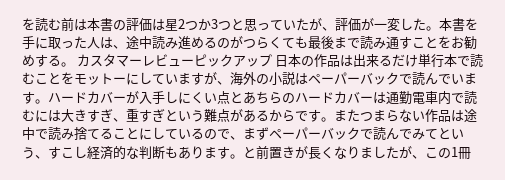を読む前は本書の評価は星2つか3つと思っていたが、評価が一変した。本書を手に取った人は、途中読み進めるのがつらくても最後まで読み通すことをお勧めする。 カスタマーレビューピックアップ 日本の作品は出来るだけ単行本で読むことをモットーにしていますが、海外の小説はペーパーバックで読んでいます。ハードカバーが入手しにくい点とあちらのハードカバーは通勤電車内で読むには大きすぎ、重すぎという難点があるからです。またつまらない作品は途中で読み捨てることにしているので、まずペーパーバックで読んでみてという、すこし経済的な判断もあります。と前置きが長くなりましたが、この1冊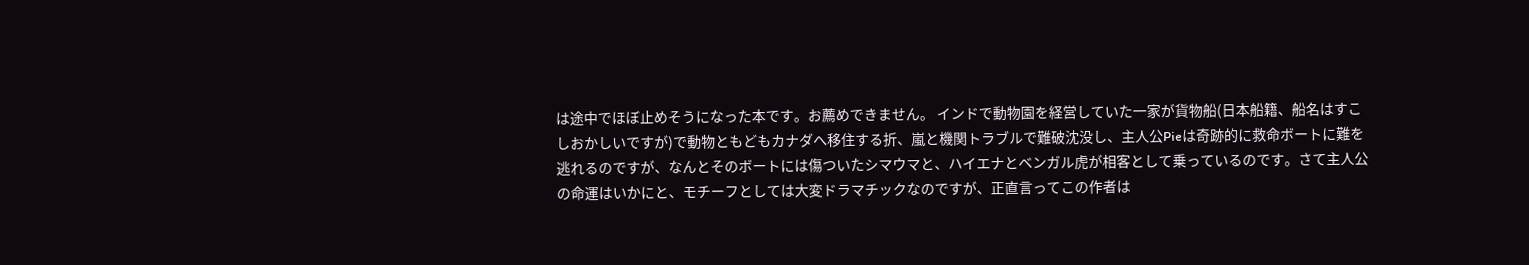は途中でほぼ止めそうになった本です。お薦めできません。 インドで動物園を経営していた一家が貨物船(日本船籍、船名はすこしおかしいですが)で動物ともどもカナダへ移住する折、嵐と機関トラブルで難破沈没し、主人公Pieは奇跡的に救命ボートに難を逃れるのですが、なんとそのボートには傷ついたシマウマと、ハイエナとベンガル虎が相客として乗っているのです。さて主人公の命運はいかにと、モチーフとしては大変ドラマチックなのですが、正直言ってこの作者は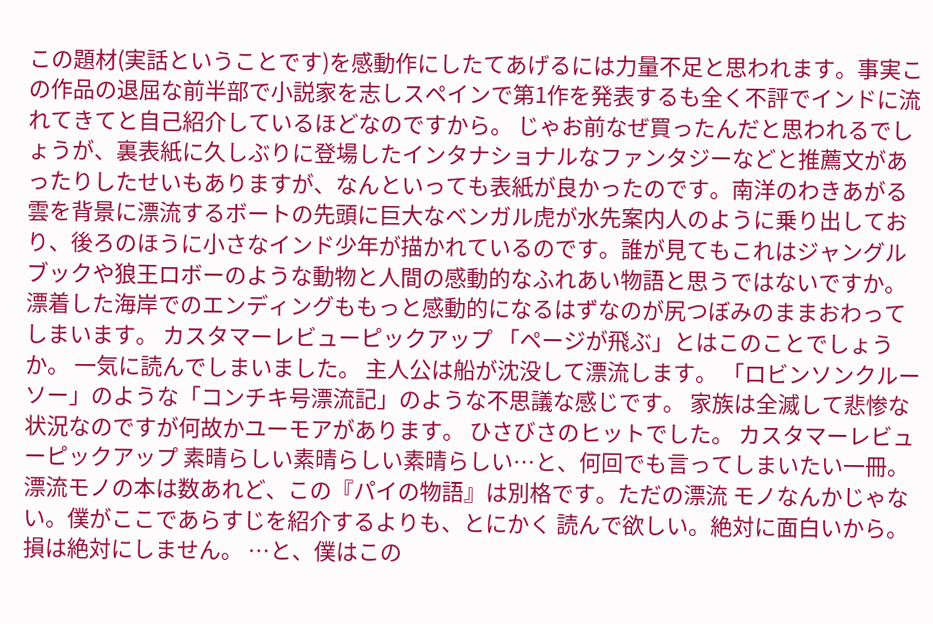この題材(実話ということです)を感動作にしたてあげるには力量不足と思われます。事実この作品の退屈な前半部で小説家を志しスペインで第1作を発表するも全く不評でインドに流れてきてと自己紹介しているほどなのですから。 じゃお前なぜ買ったんだと思われるでしょうが、裏表紙に久しぶりに登場したインタナショナルなファンタジーなどと推薦文があったりしたせいもありますが、なんといっても表紙が良かったのです。南洋のわきあがる雲を背景に漂流するボートの先頭に巨大なベンガル虎が水先案内人のように乗り出しており、後ろのほうに小さなインド少年が描かれているのです。誰が見てもこれはジャングルブックや狼王ロボーのような動物と人間の感動的なふれあい物語と思うではないですか。 漂着した海岸でのエンディングももっと感動的になるはずなのが尻つぼみのままおわってしまいます。 カスタマーレビューピックアップ 「ページが飛ぶ」とはこのことでしょうか。 一気に読んでしまいました。 主人公は船が沈没して漂流します。 「ロビンソンクルーソー」のような「コンチキ号漂流記」のような不思議な感じです。 家族は全滅して悲惨な状況なのですが何故かユーモアがあります。 ひさびさのヒットでした。 カスタマーレビューピックアップ 素晴らしい素晴らしい素晴らしい…と、何回でも言ってしまいたい一冊。 漂流モノの本は数あれど、この『パイの物語』は別格です。ただの漂流 モノなんかじゃない。僕がここであらすじを紹介するよりも、とにかく 読んで欲しい。絶対に面白いから。損は絶対にしません。 …と、僕はこの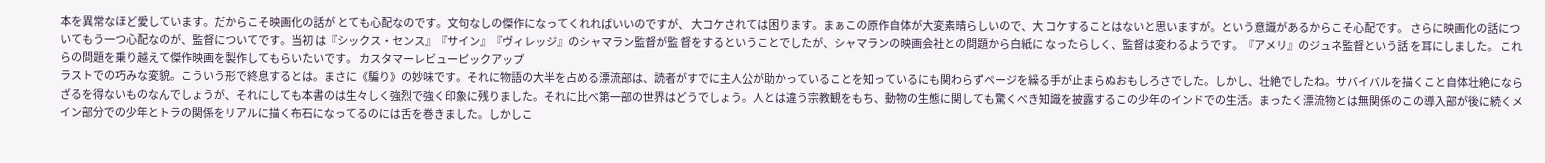本を異常なほど愛しています。だからこそ映画化の話が とても心配なのです。文句なしの傑作になってくれればいいのですが、 大コケされては困ります。まぁこの原作自体が大変素晴らしいので、大 コケすることはないと思いますが。という意識があるからこそ心配です。 さらに映画化の話についてもう一つ心配なのが、監督についてです。当初 は『シックス・センス』『サイン』『ヴィレッジ』のシャマラン監督が監 督をするということでしたが、シャマランの映画会社との問題から白紙に なったらしく、監督は変わるようです。『アメリ』のジュネ監督という話 を耳にしました。 これらの問題を乗り越えて傑作映画を製作してもらいたいです。 カスタマーレビューピックアップ
ラストでの巧みな変貌。こういう形で終息するとは。まさに《騙り》の妙味です。それに物語の大半を占める漂流部は、読者がすでに主人公が助かっていることを知っているにも関わらずページを繰る手が止まらぬおもしろさでした。しかし、壮絶でしたね。サバイバルを描くこと自体壮絶にならざるを得ないものなんでしょうが、それにしても本書のは生々しく強烈で強く印象に残りました。それに比べ第一部の世界はどうでしょう。人とは違う宗教観をもち、動物の生態に関しても驚くべき知識を披露するこの少年のインドでの生活。まったく漂流物とは無関係のこの導入部が後に続くメイン部分での少年とトラの関係をリアルに描く布石になってるのには舌を巻きました。しかしこ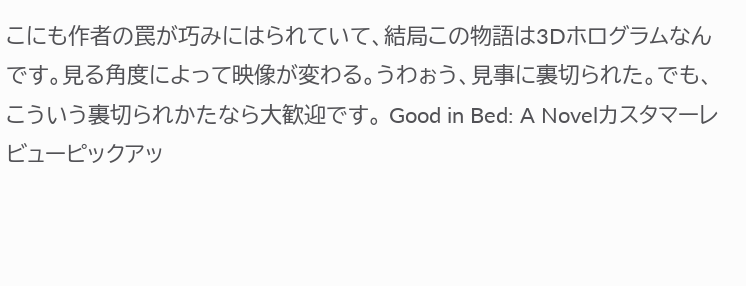こにも作者の罠が巧みにはられていて、結局この物語は3Dホログラムなんです。見る角度によって映像が変わる。うわぉう、見事に裏切られた。でも、こういう裏切られかたなら大歓迎です。 Good in Bed: A Novelカスタマーレビューピックアッ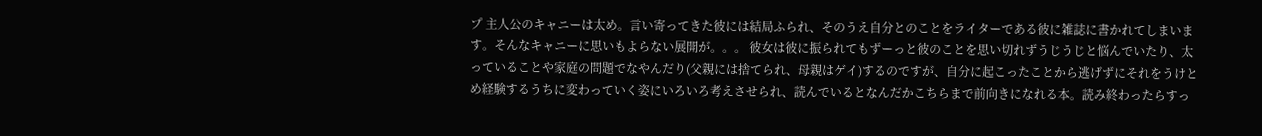プ 主人公のキャニーは太め。言い寄ってきた彼には結局ふられ、そのうえ自分とのことをライターである彼に雑誌に書かれてしまいます。そんなキャニーに思いもよらない展開が。。。 彼女は彼に振られてもずーっと彼のことを思い切れずうじうじと悩んでいたり、太っていることや家庭の問題でなやんだり(父親には捨てられ、母親はゲイ)するのですが、自分に起こったことから逃げずにそれをうけとめ経験するうちに変わっていく姿にいろいろ考えさせられ、読んでいるとなんだかこちらまで前向きになれる本。読み終わったらすっ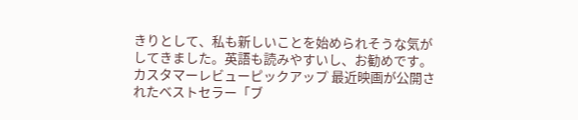きりとして、私も新しいことを始められそうな気がしてきました。英語も読みやすいし、お勧めです。 カスタマーレビューピックアップ 最近映画が公開されたベストセラー「ブ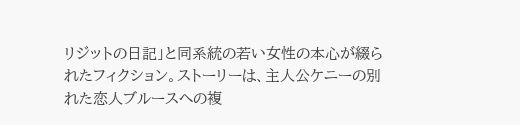リジットの日記」と同系統の若い女性の本心が綴られたフィクション。ストーリーは、主人公ケニーの別れた恋人ブルースへの複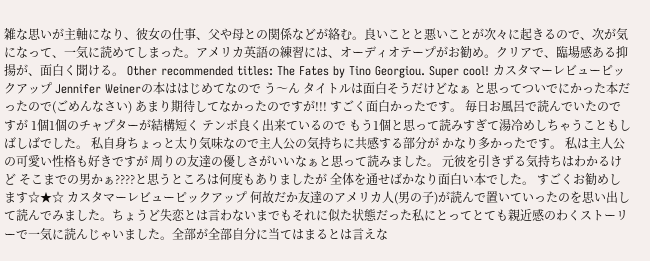雑な思いが主軸になり、彼女の仕事、父や母との関係などが絡む。良いことと悪いことが次々に起きるので、次が気になって、一気に読めてしまった。アメリカ英語の練習には、オーディオテープがお勧め。クリアで、臨場感ある抑揚が、面白く聞ける。 Other recommended titles: The Fates by Tino Georgiou. Super cool! カスタマーレビューピックアップ Jennifer Weinerの本ははじめてなので う〜ん タイトルは面白そうだけどなぁ と思ってついでにかった本だったので(ごめんなさい) あまり期待してなかったのですが!!! すごく面白かったです。 毎日お風呂で読んでいたのですが 1個1個のチャプターが結構短く テンポ良く出来ているので もう1個と思って読みすぎて湯冷めしちゃうこともしばしばでした。 私自身ちょっと太り気味なので主人公の気持ちに共感する部分が かなり多かったです。 私は主人公の可愛い性格も好きですが 周りの友達の優しさがいいなぁと思って読みました。 元彼を引きずる気持ちはわかるけど そこまでの男かぁ????と思うところは何度もありましたが 全体を通せばかなり面白い本でした。 すごくお勧めします☆★☆ カスタマーレビューピックアップ 何故だか友達のアメリカ人(男の子)が読んで置いていったのを思い出して読んでみました。ちょうど失恋とは言わないまでもそれに似た状態だった私にとってとても親近感のわくストーリーで一気に読んじゃいました。全部が全部自分に当てはまるとは言えな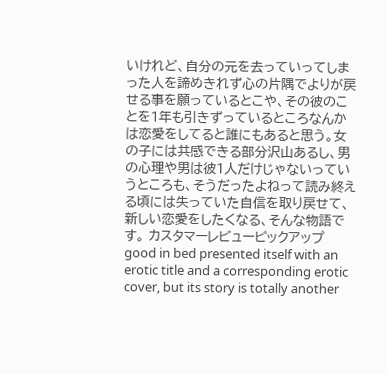いけれど、自分の元を去っていってしまった人を諦めきれず心の片隅でよりが戻せる事を願っているとこや、その彼のことを1年も引きずっているところなんかは恋愛をしてると誰にもあると思う。女の子には共感できる部分沢山あるし、男の心理や男は彼1人だけじゃないっていうところも、そうだったよねって読み終える頃には失っていた自信を取り戻せて、新しい恋愛をしたくなる、そんな物語です。 カスタマーレビューピックアップ
good in bed presented itself with an erotic title and a corresponding erotic cover, but its story is totally another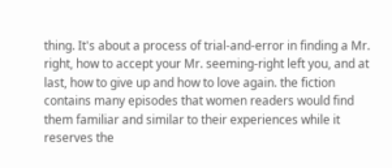thing. It's about a process of trial-and-error in finding a Mr. right, how to accept your Mr. seeming-right left you, and at last, how to give up and how to love again. the fiction contains many episodes that women readers would find them familiar and similar to their experiences while it reserves the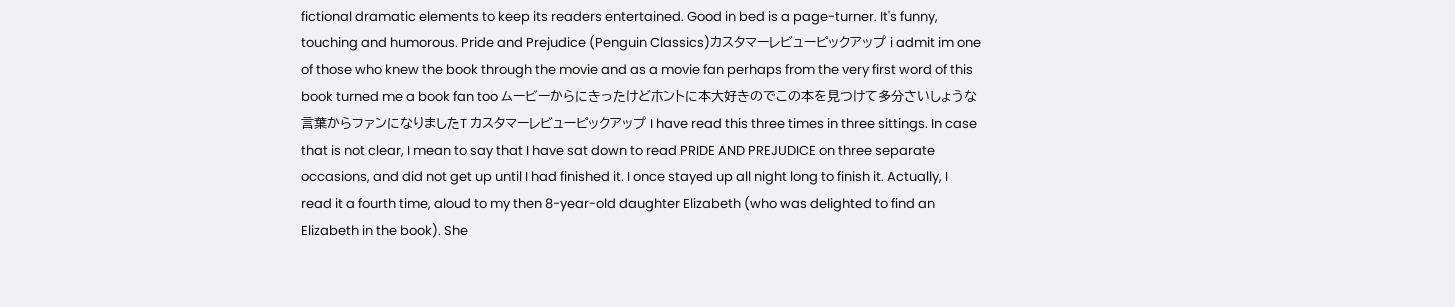fictional dramatic elements to keep its readers entertained. Good in bed is a page-turner. It's funny, touching and humorous. Pride and Prejudice (Penguin Classics)カスタマーレビューピックアップ i admit im one of those who knew the book through the movie and as a movie fan perhaps from the very first word of this book turned me a book fan too ムービーからにきったけどホントに本大好きのでこの本を見つけて多分さいしょうな言葉からファンになりましたT カスタマーレビューピックアップ I have read this three times in three sittings. In case that is not clear, I mean to say that I have sat down to read PRIDE AND PREJUDICE on three separate occasions, and did not get up until I had finished it. I once stayed up all night long to finish it. Actually, I read it a fourth time, aloud to my then 8-year-old daughter Elizabeth (who was delighted to find an Elizabeth in the book). She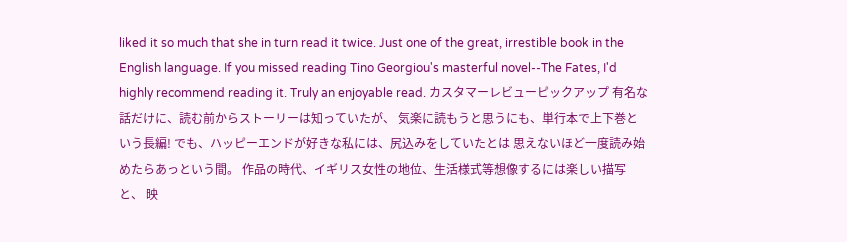liked it so much that she in turn read it twice. Just one of the great, irrestible book in the English language. If you missed reading Tino Georgiou's masterful novel--The Fates, I'd highly recommend reading it. Truly an enjoyable read. カスタマーレビューピックアップ 有名な話だけに、読む前からストーリーは知っていたが、 気楽に読もうと思うにも、単行本で上下巻という長編! でも、ハッピーエンドが好きな私には、尻込みをしていたとは 思えないほど一度読み始めたらあっという間。 作品の時代、イギリス女性の地位、生活様式等想像するには楽しい描写と、 映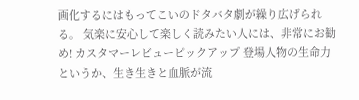画化するにはもってこいのドタバタ劇が繰り広げられる。 気楽に安心して楽しく読みたい人には、非常にお勧め! カスタマーレビューピックアップ 登場人物の生命力というか、生き生きと血脈が流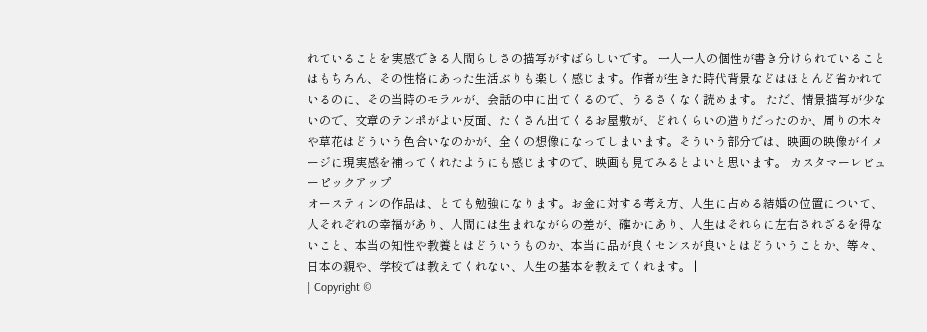れていることを実感できる人間らしさの描写がすばらしいです。 一人一人の個性が書き分けられていることはもちろん、その性格にあった生活ぶりも楽しく感じます。作者が生きた時代背景などはほとんど省かれているのに、その当時のモラルが、会話の中に出てくるので、うるさくなく読めます。 ただ、情景描写が少ないので、文章のテンポがよい反面、たくさん出てくるお屋敷が、どれくらいの造りだったのか、周りの木々や草花はどういう色合いなのかが、全くの想像になってしまいます。そういう部分では、映画の映像がイメージに現実感を補ってくれたようにも感じますので、映画も見てみるとよいと思います。 カスタマーレビューピックアップ
オースティンの作品は、とても勉強になります。お金に対する考え方、人生に占める結婚の位置について、人それぞれの幸福があり、人間には生まれながらの差が、確かにあり、人生はそれらに左右されざるを得ないこと、本当の知性や教養とはどういうものか、本当に品が良くセンスが良いとはどういうことか、等々、日本の親や、学校では教えてくれない、人生の基本を教えてくれます。 |
| Copyright ©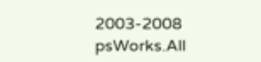2003-2008 psWorks.All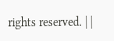rights reserved. | |